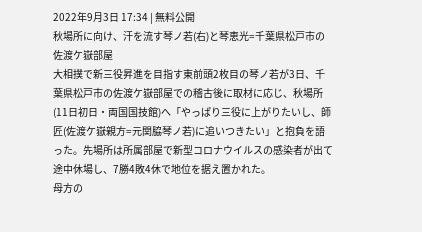2022年9月3日 17:34 | 無料公開
秋場所に向け、汗を流す琴ノ若(右)と琴恵光=千葉県松戸市の佐渡ケ嶽部屋
大相撲で新三役昇進を目指す東前頭2枚目の琴ノ若が3日、千葉県松戸市の佐渡ケ嶽部屋での稽古後に取材に応じ、秋場所(11日初日・両国国技館)へ「やっぱり三役に上がりたいし、師匠(佐渡ケ嶽親方=元関脇琴ノ若)に追いつきたい」と抱負を語った。先場所は所属部屋で新型コロナウイルスの感染者が出て途中休場し、7勝4敗4休で地位を据え置かれた。
母方の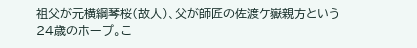祖父が元横綱琴桜(故人)、父が師匠の佐渡ケ嶽親方という24歳のホープ。こ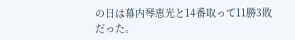の日は幕内琴恵光と14番取って11勝3敗だった。